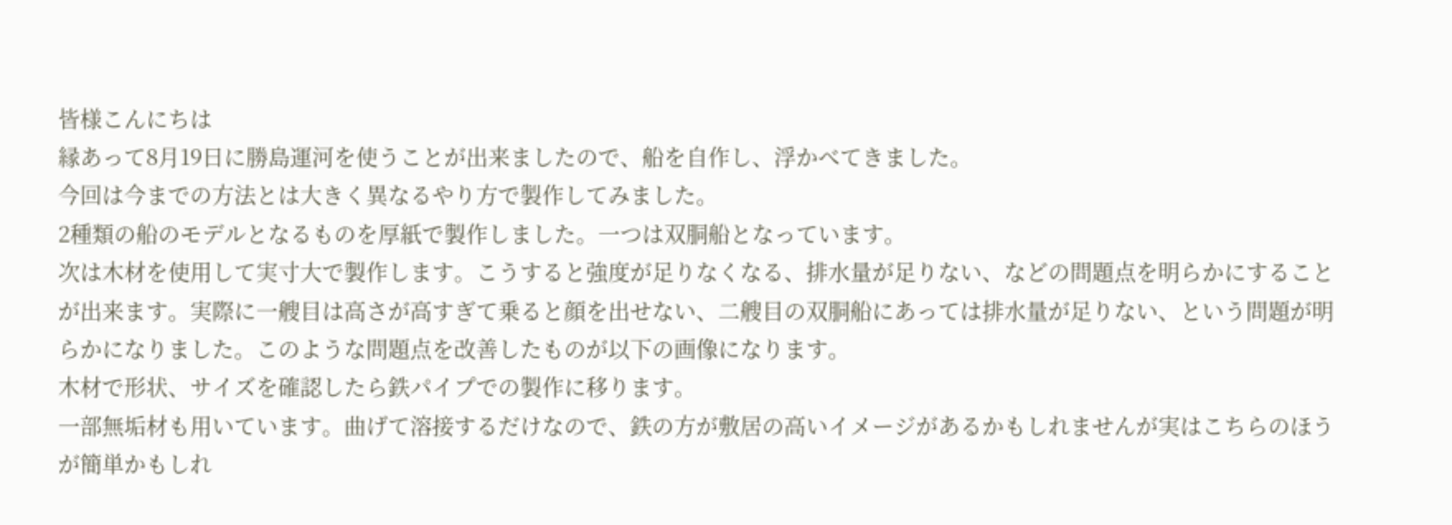皆様こんにちは
縁あって8月19日に勝島運河を使うことが出来ましたので、船を自作し、浮かべてきました。
今回は今までの方法とは大きく異なるやり方で製作してみました。
2種類の船のモデルとなるものを厚紙で製作しました。一つは双胴船となっています。
次は木材を使用して実寸大で製作します。こうすると強度が足りなくなる、排水量が足りない、などの問題点を明らかにすることが出来ます。実際に一艘目は高さが高すぎて乗ると顔を出せない、二艘目の双胴船にあっては排水量が足りない、という問題が明らかになりました。このような問題点を改善したものが以下の画像になります。
木材で形状、サイズを確認したら鉄パイプでの製作に移ります。
一部無垢材も用いています。曲げて溶接するだけなので、鉄の方が敷居の高いイメージがあるかもしれませんが実はこちらのほうが簡単かもしれ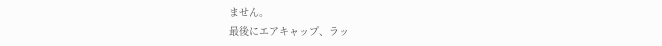ません。
最後にエアキャップ、ラッ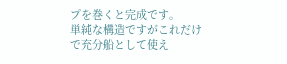プを巻くと完成です。
単純な構造ですがこれだけで充分船として使え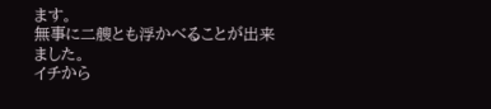ます。
無事に二艘とも浮かべることが出来ました。
イチから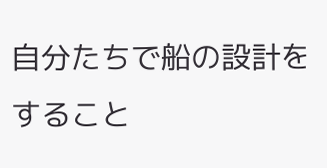自分たちで船の設計をすること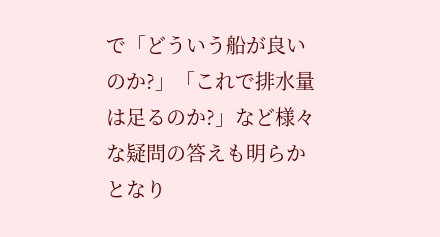で「どういう船が良いのか?」「これで排水量は足るのか?」など様々な疑問の答えも明らかとなり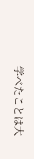学べたことは大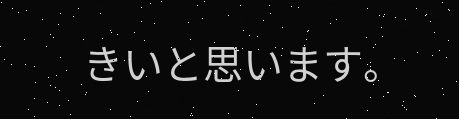きいと思います。